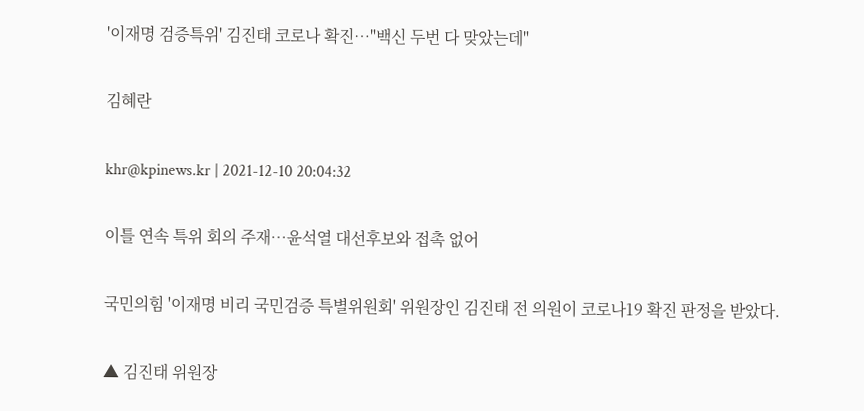'이재명 검증특위' 김진태 코로나 확진…"백신 두번 다 맞았는데"

김혜란

khr@kpinews.kr | 2021-12-10 20:04:32

이틀 연속 특위 회의 주재…윤석열 대선후보와 접촉 없어

국민의힘 '이재명 비리 국민검증 특별위원회' 위원장인 김진태 전 의원이 코로나19 확진 판정을 받았다.

▲ 김진태 위원장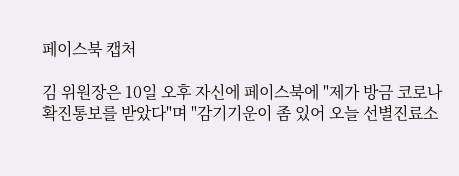페이스북 캡처

김 위원장은 10일 오후 자신에 페이스북에 "제가 방금 코로나 확진통보를 받았다"며 "감기기운이 좀 있어 오늘 선별진료소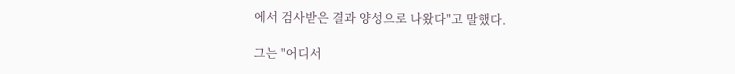에서 검사받은 결과 양성으로 나왔다"고 말했다.

그는 "어디서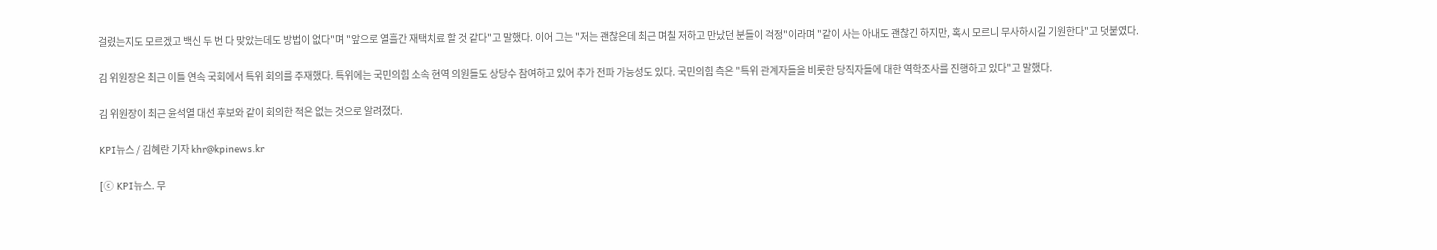걸렸는지도 모르겠고 백신 두 번 다 맞았는데도 방법이 없다"며 "앞으로 열흘간 재택치료 할 것 같다"고 말했다. 이어 그는 "저는 괜찮은데 최근 며칠 저하고 만났던 분들이 걱정"이라며 "같이 사는 아내도 괜찮긴 하지만, 혹시 모르니 무사하시길 기원한다"고 덧붙였다.

김 위원장은 최근 이틀 연속 국회에서 특위 회의를 주재했다. 특위에는 국민의힘 소속 현역 의원들도 상당수 참여하고 있어 추가 전파 가능성도 있다. 국민의힘 측은 "특위 관계자들을 비롯한 당직자들에 대한 역학조사를 진행하고 있다"고 말했다.

김 위원장이 최근 윤석열 대선 후보와 같이 회의한 적은 없는 것으로 알려졌다.

KPI뉴스 / 김혜란 기자 khr@kpinews.kr

[ⓒ KPI뉴스. 무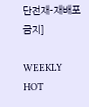단전재-재배포 금지]

WEEKLY HOT